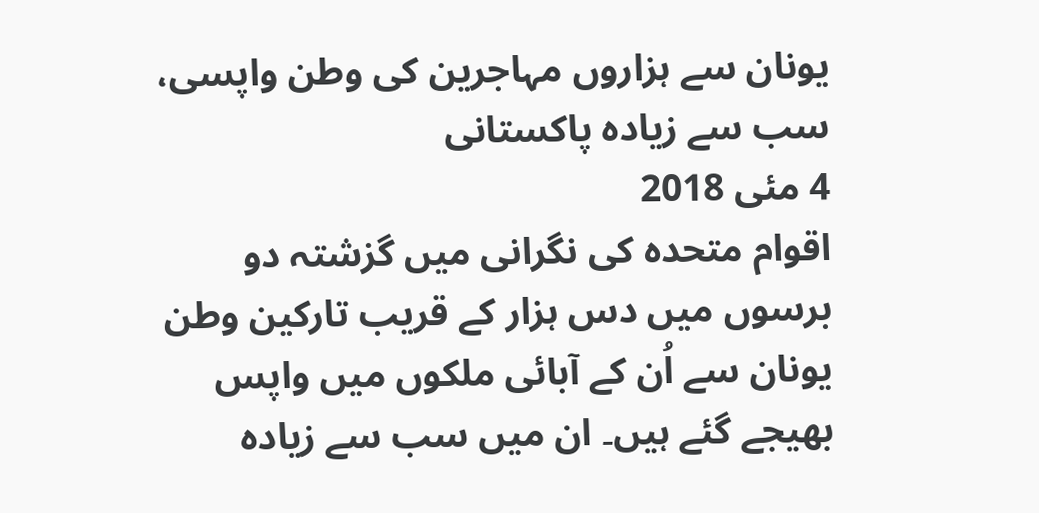یونان سے ہزاروں مہاجرین کی وطن واپسی، سب سے زیادہ پاکستانی
4 مئی 2018
اقوام متحدہ کی نگرانی میں گزشتہ دو برسوں میں دس ہزار کے قریب تارکین وطن یونان سے اُن کے آبائی ملکوں میں واپس بھیجے گئے ہیں۔ ان میں سب سے زیادہ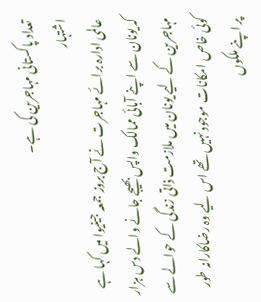تعداد پاکستانی مہاجرین کی ہے۔
اشتہار
عالمی ادارہ برائے مہاجرت نے آج بروز جمعہ جینیوا میں کہا ہے کہ یونان سے اپنے آبائی ممالک واپس بھیجے جانے والے دس ہزار مہاجرین کے لیے یونان میں ملازمت ذاتی زندگی کے حوالے سے کوئی خاص امکانات موجود نہیں تھے اس لیے وہ رضاکارانہ طور پر اپنے ملکوں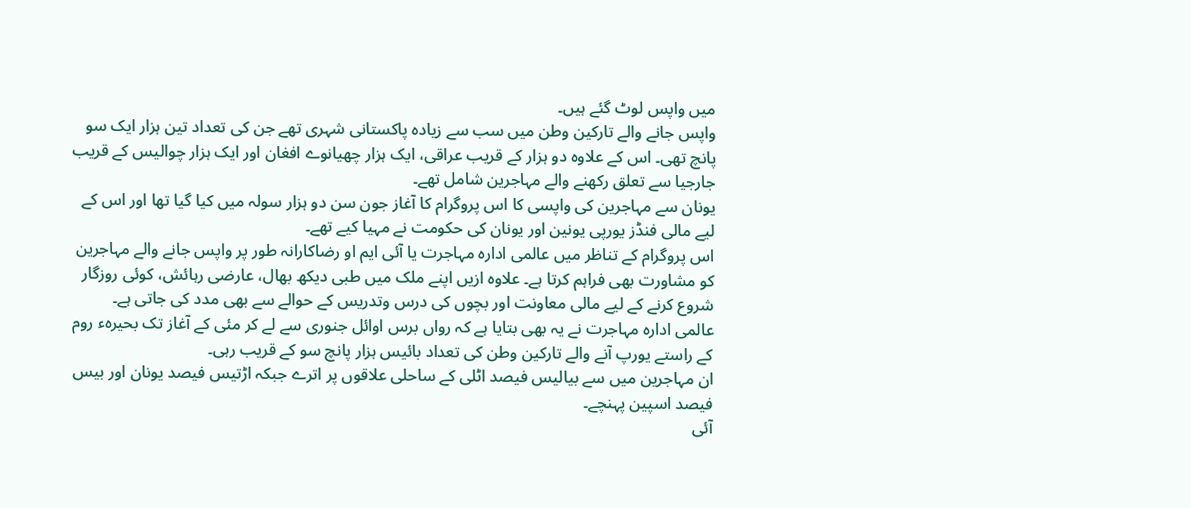میں واپس لوٹ گئے ہیں۔
واپس جانے والے تارکین وطن میں سب سے زیادہ پاکستانی شہری تھے جن کی تعداد تین ہزار ایک سو پانچ تھی۔ اس کے علاوہ دو ہزار کے قریب عراقی، ایک ہزار چھیانوے افغان اور ایک ہزار چوالیس کے قریب جارجیا سے تعلق رکھنے والے مہاجرین شامل تھے۔
یونان سے مہاجرین کی واپسی کا اس پروگرام کا آغاز جون سن دو ہزار سولہ میں کیا گیا تھا اور اس کے لیے مالی فنڈز یورپی یونین اور یونان کی حکومت نے مہیا کیے تھے۔
اس پروگرام کے تناظر میں عالمی ادارہ مہاجرت یا آئی ایم او رضاکارانہ طور پر واپس جانے والے مہاجرین کو مشاورت بھی فراہم کرتا ہے۔ علاوہ ازیں اپنے ملک میں طبی دیکھ بھال، عارضی رہائش، کوئی روزگار شروع کرنے کے لیے مالی معاونت اور بچوں کی درس وتدریس کے حوالے سے بھی مدد کی جاتی ہے۔
عالمی ادارہ مہاجرت نے یہ بھی بتایا ہے کہ رواں برس اوائل جنوری سے لے کر مئی کے آغاز تک بحیرہء روم کے راستے یورپ آنے والے تارکین وطن کی تعداد بائیس ہزار پانچ سو کے قریب رہی۔
ان مہاجرین میں سے بیالیس فیصد اٹلی کے ساحلی علاقوں پر اترے جبکہ اڑتیس فیصد یونان اور بیس فیصد اسپین پہنچے۔
آئی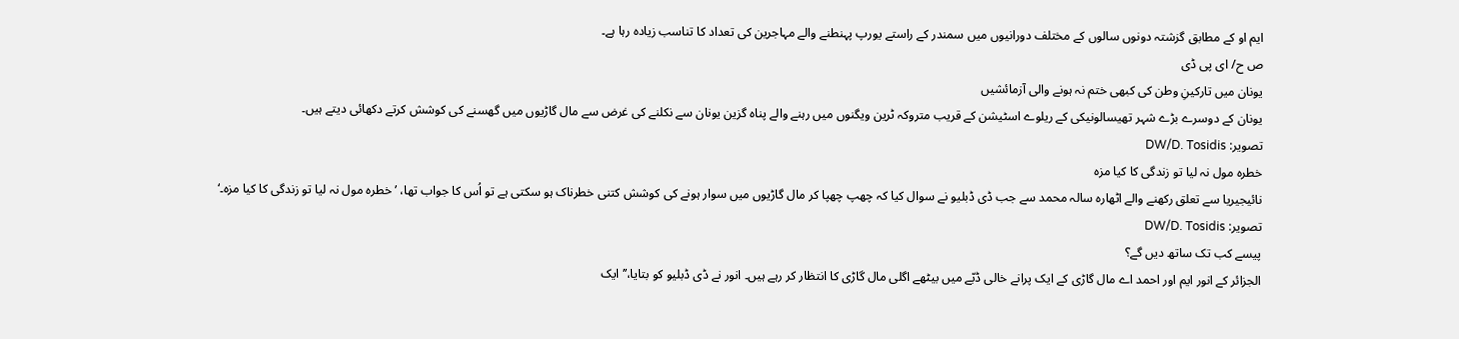ایم او کے مطابق گزشتہ دونوں سالوں کے مختلف دورانیوں میں سمندر کے راستے یورپ پہنطنے والے مہاجرین کی تعداد کا تناسب زیادہ رہا ہے۔
ص ح/ ای پی ڈی
یونان میں تارکینِ وطن کی کبھی ختم نہ ہونے والی آزمائشیں
یونان کے دوسرے بڑے شہر تھیسالونیکی کے ریلوے اسٹیشن کے قریب متروکہ ٹرین ویگنوں میں رہنے والے پناہ گزین یونان سے نکلنے کی غرض سے مال گاڑیوں میں گھسنے کی کوشش کرتے دکھائی دیتے ہیں۔
تصویر: DW/D. Tosidis
خطرہ مول نہ لیا تو زندگی کا کیا مزہ
نائیجیریا سے تعلق رکھنے والے اٹھارہ سالہ محمد سے جب ڈی ڈبلیو نے سوال کیا کہ چھپ چھپا کر مال گاڑیوں میں سوار ہونے کی کوشش کتنی خطرناک ہو سکتی ہے تو اُس کا جواب تھا، ’ خطرہ مول نہ لیا تو زندگی کا کیا مزہ۔‘
تصویر: DW/D. Tosidis
پیسے کب تک ساتھ دیں گے؟
الجزائر کے انور ایم اور احمد اے مال گاڑی کے ایک پرانے خالی ڈبّے میں بیٹھے اگلی مال گاڑی کا انتظار کر رہے ہیں۔ انور نے ڈی ڈبلیو کو بتایا،’’ ایک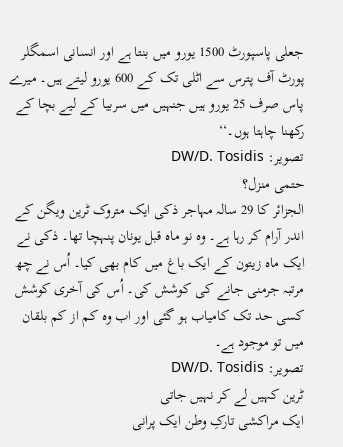جعلی پاسپورٹ 1500 یورو میں بنتا ہے اور انسانی اسمگلر پورٹ آف پترس سے اٹلی تک کے 600 یورو لیتے ہیں۔ میرے پاس صرف 25 یورو ہیں جنہیں میں سربیا کے لیے بچا کے رکھنا چاہتا ہوں۔‘‘
تصویر: DW/D. Tosidis
حتمی منزل؟
الجزائر کا 29 سالہ مہاجر ذکی ایک متروک ٹرین ویگن کے اندر آرام کر رہا ہے۔ وہ نو ماہ قبل یونان پنہچا تھا۔ ذکی نے ایک ماہ زیتون کے ایک باغ میں کام بھی کیا۔ اُس نے چھ مرتبہ جرمنی جانے کی کوشش کی۔ اُس کی آخری کوشش کسی حد تک کامیاب ہو گئی اور اب وہ کم از کم بلقان میں تو موجود ہے۔
تصویر: DW/D. Tosidis
ٹرین کہیں لے کر نہیں جاتی
ایک مراکشی تارکِ وطن ایک پرانی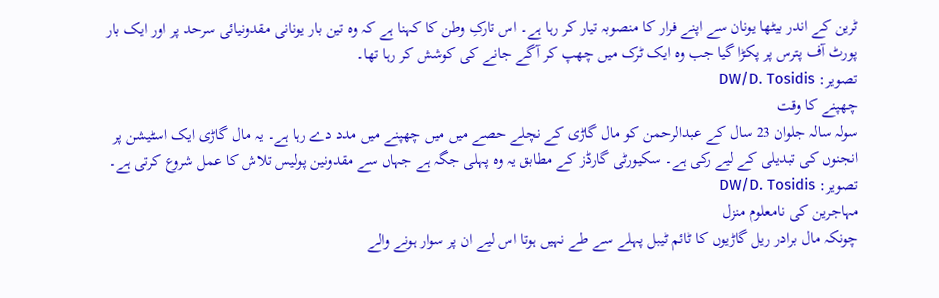ٹرین کے اندر بیٹھا یونان سے اپنے فرار کا منصوبہ تیار کر رہا ہے۔ اس تارکِ وطن کا کہنا ہے کہ وہ تین بار یونانی مقدونیائی سرحد پر اور ایک بار پورٹ آف پترس پر پکڑا گیا جب وہ ایک ٹرک میں چھپ کر آگے جانے کی کوشش کر رہا تھا۔
تصویر: DW/D. Tosidis
چھپنے کا وقت
سولہ سالہ جلوان 23 سال کے عبدالرحمن کو مال گاڑی کے نچلے حصے میں میں چھپنے میں مدد دے رہا ہے۔ یہ مال گاڑی ایک اسٹیشن پر انجنوں کی تبدیلی کے لیے رکی ہے۔ سکیورٹی گارڈز کے مطابق یہ وہ پہلی جگہ ہے جہاں سے مقدونین پولیس تلاش کا عمل شروع کرتی ہے۔
تصویر: DW/D. Tosidis
مہاجرین کی نامعلوم منزل
چونکہ مال برادر ریل گاڑیوں کا ٹائم ٹیبل پہلے سے طے نہیں ہوتا اس لیے ان پر سوار ہونے والے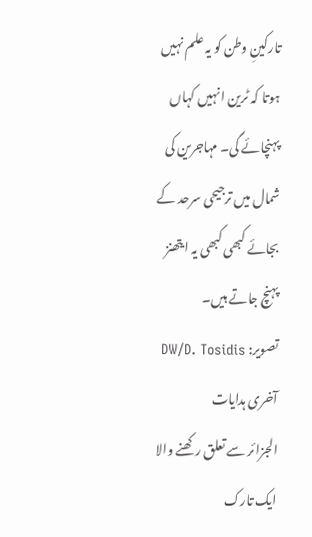تارکینِ وطن کو یہ علم نہیں ہوتا کہ ٹرین انہیں کہاں پہنچائے گی۔ مہاجرین کی شمال میں ترجیحی سرحد کے بجائے کبھی کبھی یہ ایتھنز پہنچ جاتے ہیں۔
تصویر: DW/D. Tosidis
آخری ہدایات
الجزائر سے تعلق رکھنے والا ایک تارک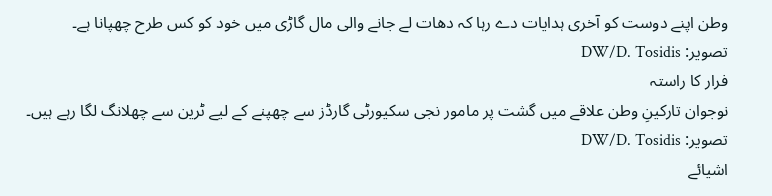وطن اپنے دوست کو آخری ہدایات دے رہا کہ دھات لے جانے والی مال گاڑی میں خود کو کس طرح چھپانا ہے۔
تصویر: DW/D. Tosidis
فرار کا راستہ
نوجوان تارکینِ وطن علاقے میں گشت پر مامور نجی سکیورٹی گارڈز سے چھپنے کے لیے ٹرین سے چھلانگ لگا رہے ہیں۔
تصویر: DW/D. Tosidis
اشیائے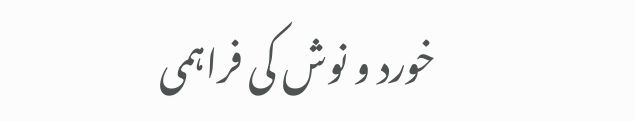خورد و نوش کی فراہمی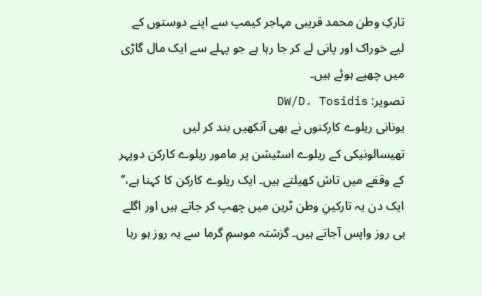تارکِ وطن محمد قریبی مہاجر کیمپ سے اپنے دوستوں کے لیے خوراک اور پانی لے کر جا رہا ہے جو پہلے سے ایک مال گاڑی میں چھپے ہوئے ہیں۔
تصویر: DW/D. Tosidis
یونانی ریلوے کارکنوں نے بھی آنکھیں بند کر لیں
تھیسالونیکی کے ریلوے اسٹیشن پر مامور ریلوے کارکن دوپہر کے وقفے میں تاش کھیلتے ہیں۔ ایک ریلوے کارکن کا کہنا ہے،’’ ایک دن یہ تارکینِ وطن ٹرین میں چھپ کر جاتے ہیں اور اگلے ہی روز واپس آجاتے ہیں۔ گزشتہ موسمِ گرما سے یہ روز ہو رہا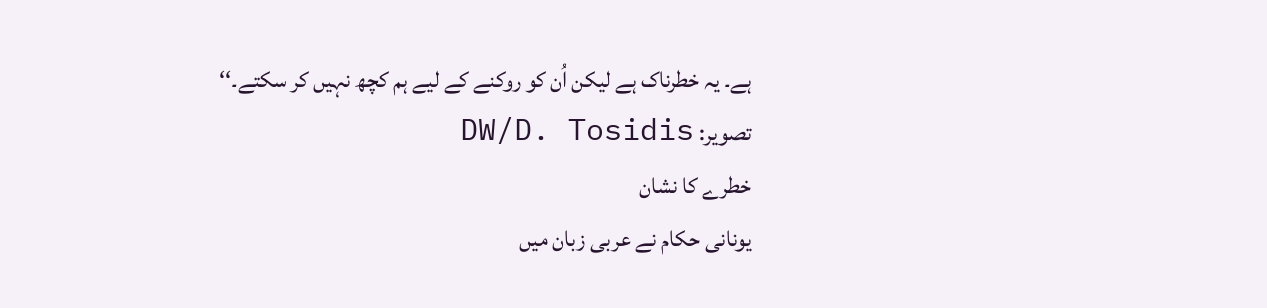ہے۔ یہ خطرناک ہے لیکن اُن کو روکنے کے لیے ہم کچھ نہیں کر سکتے۔‘‘
تصویر: DW/D. Tosidis
خطرے کا نشان
یونانی حکام نے عربی زبان میں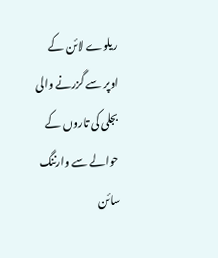ریلوے لائن کے اوپر سے گزرنے والی بجلی کی تاروں کے حوالے سے وارننگ سائن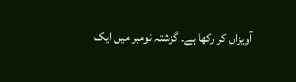آویزاں کر رکھا ہے۔ گزشتہ نومبر میں ایک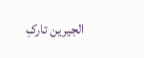الجیرین تارکِ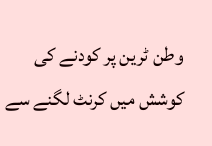وطن ٹرین پر کودنے کی کوشش میں کرنٹ لگنے سے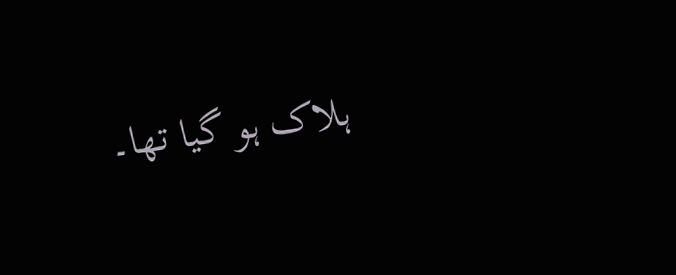ہلاک ہو گیا تھا۔